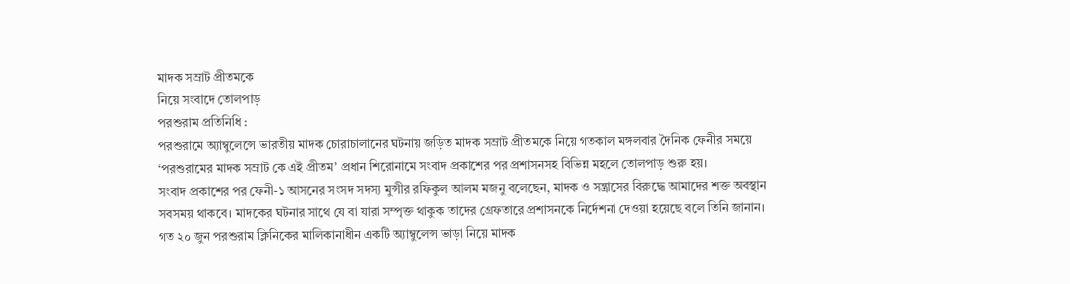মাদক সম্রাট প্রীতমকে
নিয়ে সংবাদে তোলপাড়
পরশুরাম প্রতিনিধি :
পরশুরামে অ্যাম্বুলেন্সে ভারতীয় মাদক চোরাচালানের ঘটনায় জড়িত মাদক সম্রাট প্রীতমকে নিয়ে গতকাল মঙ্গলবার দৈনিক ফেনীর সময়ে ‘পরশুরামের মাদক সম্রাট কে এই প্রীতম’ প্রধান শিরোনামে সংবাদ প্রকাশের পর প্রশাসনসহ বিভিন্ন মহলে তোলপাড় শুরু হয়।
সংবাদ প্রকাশের পর ফেনী-১ আসনের সংসদ সদস্য মুন্সীর রফিকুল আলম মজনু বলেছেন, মাদক ও সন্ত্রাসের বিরুদ্ধে আমাদের শক্ত অবস্থান সবসময় থাকবে। মাদকের ঘটনার সাথে যে বা যারা সম্পৃক্ত থাকুক তাদের গ্রেফতারে প্রশাসনকে নির্দেশনা দেওয়া হয়েছে বলে তিনি জানান।
গত ২০ জুন পরশুরাম ক্লিনিকের মালিকানাধীন একটি অ্যাম্বুলেন্স ভাড়া নিয়ে মাদক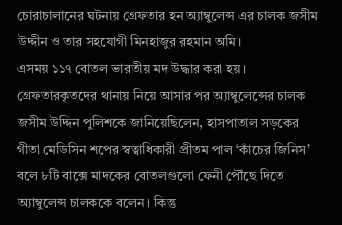চোরাচালানের ঘটনায় গ্রেফতার হন অ্যাম্বুলেন্স এর চালক জসীম উদ্দীন ও তার সহযোগী মিনহাজুর রহমান অমি।
এসময় ১১৭ বোতল ভারতীয় মদ উদ্ধার করা হয়। গ্রেফতারকৃতদের থানায় নিয়ে আসার পর অ্যাম্বুলেন্সের চালক জসীম উদ্দিন পুলিশকে জানিয়েছিলেন, হাসপাতাল সড়কের গীতা মেডিসিন শপের স্বত্বাধিকারী প্রীতম পাল ‘কাঁচের জিনিস’ বলে ৮টি বাক্সে মাদকের বোতলগুলো ফেনী পৌঁছে দিতে অ্যাম্বুলেন্স চালককে বলেন। কিন্তু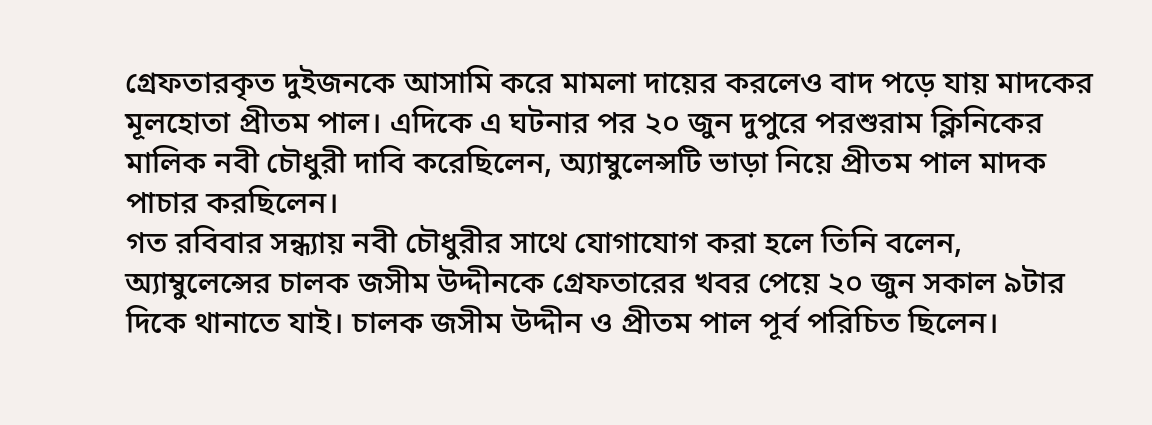গ্রেফতারকৃত দুইজনকে আসামি করে মামলা দায়ের করলেও বাদ পড়ে যায় মাদকের মূলহোতা প্রীতম পাল। এদিকে এ ঘটনার পর ২০ জুন দুপুরে পরশুরাম ক্লিনিকের মালিক নবী চৌধুরী দাবি করেছিলেন, অ্যাম্বুলেন্সটি ভাড়া নিয়ে প্রীতম পাল মাদক পাচার করছিলেন।
গত রবিবার সন্ধ্যায় নবী চৌধুরীর সাথে যোগাযোগ করা হলে তিনি বলেন, অ্যাম্বুলেন্সের চালক জসীম উদ্দীনকে গ্রেফতারের খবর পেয়ে ২০ জুন সকাল ৯টার দিকে থানাতে যাই। চালক জসীম উদ্দীন ও প্রীতম পাল পূর্ব পরিচিত ছিলেন।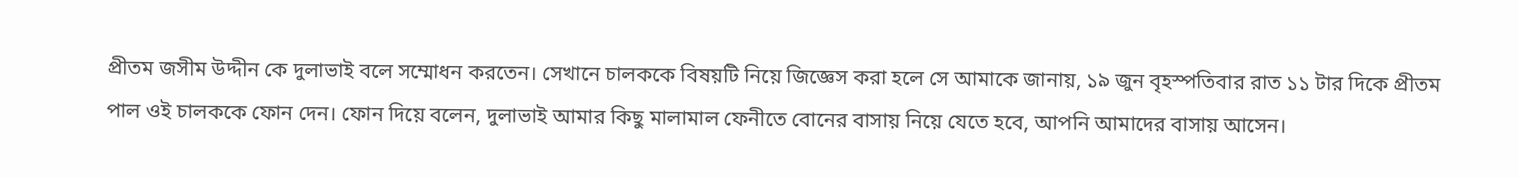প্রীতম জসীম উদ্দীন কে দুলাভাই বলে সম্মোধন করতেন। সেখানে চালককে বিষয়টি নিয়ে জিজ্ঞেস করা হলে সে আমাকে জানায়, ১৯ জুন বৃহস্পতিবার রাত ১১ টার দিকে প্রীতম পাল ওই চালককে ফোন দেন। ফোন দিয়ে বলেন, দুলাভাই আমার কিছু মালামাল ফেনীতে বোনের বাসায় নিয়ে যেতে হবে, আপনি আমাদের বাসায় আসেন।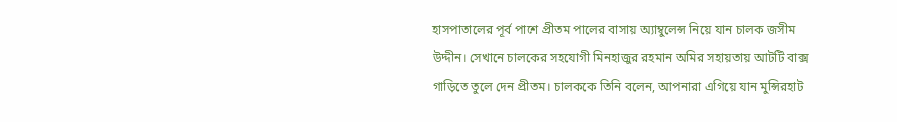হাসপাতালের পূর্ব পাশে প্রীতম পালের বাসায় অ্যাম্বুলেন্স নিয়ে যান চালক জসীম উদ্দীন। সেখানে চালকের সহযোগী মিনহাজুর রহমান অমির সহায়তায় আটটি বাক্স গাড়িতে তুলে দেন প্রীতম। চালককে তিনি বলেন, আপনারা এগিয়ে যান মুন্সিরহাট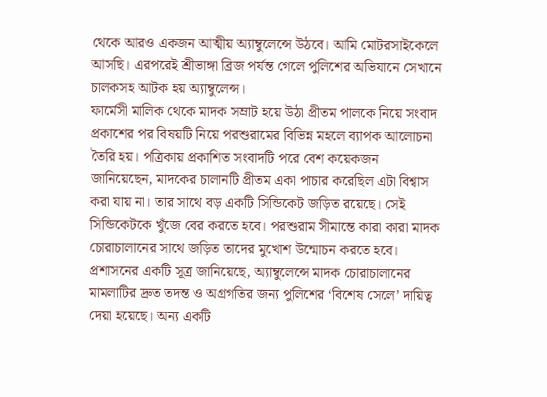থেকে আরও একজন আত্মীয় অ্যাম্বুলেন্সে উঠবে। আমি মোটরসাইকেলে আসছি। এরপরেই শ্রীভাঙ্গা ব্রিজ পর্যন্ত গেলে পুলিশের অভিযানে সেখানে চালকসহ আটক হয় অ্যাম্বুলেন্স।
ফার্মেসী মালিক থেকে মাদক সম্রাট হয়ে উঠা প্রীতম পালকে নিয়ে সংবাদ প্রকাশের পর বিষয়টি নিয়ে পরশুরামের বিভিন্ন মহলে ব্যাপক আলোচনা তৈরি হয়। পত্রিকায় প্রকাশিত সংবাদটি পরে বেশ কয়েকজন জানিয়েছেন, মাদকের চালানটি প্রীতম একা পাচার করেছিল এটা বিশ্বাস করা যায় না। তার সাথে বড় একটি সিন্ডিকেট জড়িত রয়েছে। সেই সিন্ডিকেটকে খুঁজে বের করতে হবে। পরশুরাম সীমান্তে কারা কারা মাদক চোরাচালানের সাথে জড়িত তাদের মুখোশ উন্মোচন করতে হবে।
প্রশাসনের একটি সূত্র জানিয়েছে, অ্যাম্বুলেন্সে মাদক চোরাচালানের মামলাটির দ্রুত তদন্ত ও অগ্রগতির জন্য পুলিশের ‘বিশেষ সেলে’ দায়িত্ব দেয়া হয়েছে। অন্য একটি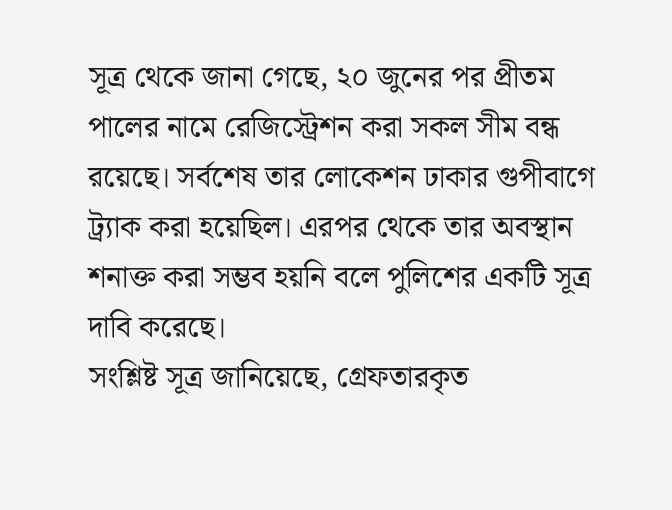সূত্র থেকে জানা গেছে, ২০ জুনের পর প্রীতম পালের নামে রেজিস্ট্রেশন করা সকল সীম বন্ধ রয়েছে। সর্বশেষ তার লোকেশন ঢাকার গুপীবাগে ট্র্যাক করা হয়েছিল। এরপর থেকে তার অবস্থান শনাক্ত করা সম্ভব হয়নি বলে পুলিশের একটি সূত্র দাবি করেছে।
সংশ্লিষ্ট সূত্র জানিয়েছে, গ্রেফতারকৃত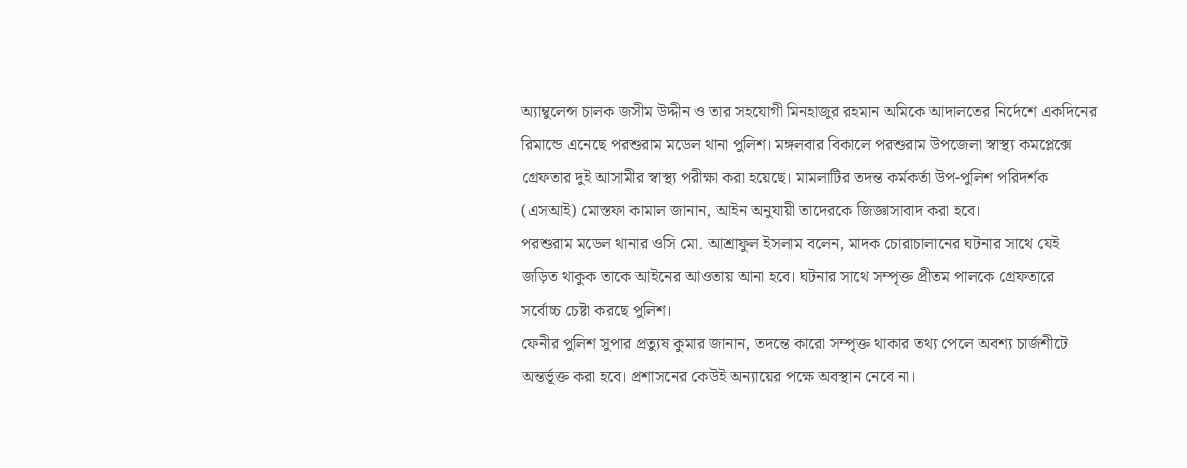অ্যাম্বুলেন্স চালক জসীম উদ্দীন ও তার সহযোগী মিনহাজুর রহমান অমিকে আদালতের নির্দেশে একদিনের রিমান্ডে এনেছে পরশুরাম মডেল থানা পুলিশ। মঙ্গলবার বিকালে পরশুরাম উপজেলা স্বাস্থ্য কমপ্লেক্সে গ্রেফতার দুই আসামীর স্বাস্থ্য পরীক্ষা করা হয়েছে। মামলাটির তদন্ত কর্মকর্তা উপ-পুলিশ পরিদর্শক (এসআই) মোস্তফা কামাল জানান, আইন অনুযায়ী তাদেরকে জিজ্ঞাসাবাদ করা হবে।
পরশুরাম মডেল থানার ওসি মো. আশ্রাফুল ইসলাম বলেন, মাদক চোরাচালানের ঘটনার সাথে যেই জড়িত থাকুক তাকে আইনের আওতায় আনা হবে। ঘটনার সাথে সম্পৃক্ত প্রীতম পালকে গ্রেফতারে সর্বোচ্চ চেষ্টা করছে পুলিশ।
ফেনীর পুলিশ সুপার প্রত্যুষ কুমার জানান, তদন্তে কারো সম্পৃক্ত থাকার তথ্য পেলে অবশ্য চার্জশীটে অন্তর্ভূক্ত করা হবে। প্রশাসনের কেউই অন্যায়ের পক্ষে অবস্থান নেবে না।